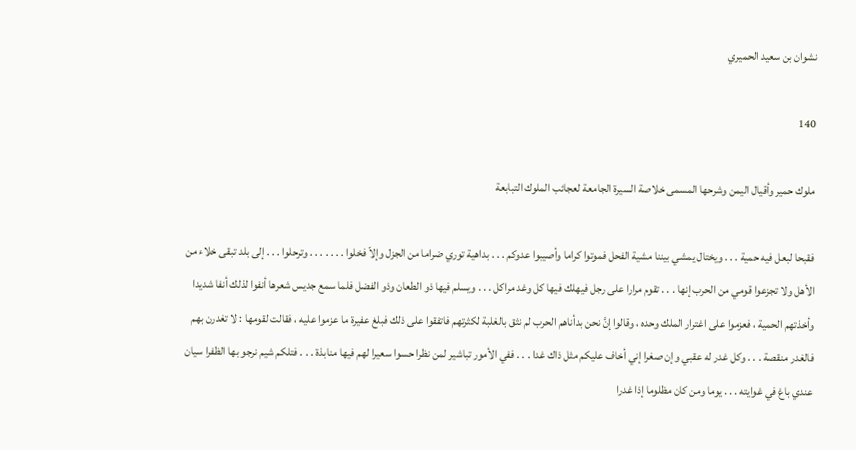نشوان بن سعيد الحميري

140

ملوك حمير وأقيال اليمن وشرحها المسمى خلاصة السيرة الجامعة لعجائب الملوك التبابعة

فقبحا لبعل فيه حمية . . . ويختال يمشي بيننا مشية الفحل فموتوا كراما وأصيبوا عدوكم . . . بداهية توري ضراما من الجزل وإلاّ فخلوا . . . . . . . وترحلوا . . . إلى بلد تبقى خلاء من الأهل ولا تجزعوا قومي من الحرب إنها . . . تقوم مرارا على رجل فيهلك فيها كل وغد مراكل . . . ويسلم فيها ذو الطعان وذو الفضل فلما سمع جديس شعرها أنفوا لذلك أنفا شديدا وأخذتهم الحمية ، فعزموا على اغترار الملك وحده ، وقالوا إنَّ نحن بدأناهم الحرب لم نثق بالغلبة لكثرتهم فاتفقوا على ذلك فبلغ عفيرة ما عزموا عليه ، فقالت لقومها : لا تغدرن بهم فالغدر منقصة . . . وكل غدر له عقبي وإن صغرا إني أخاف عليكم مثل ذاك غدا . . . ففي الأمور تباشير لمن نظرا حسوا سعيرا لهم فيها منابذة . . . فتلكم شيم نرجو بها الظفرا سيان عندي باغ في غوايته . . . يوما ومن كان مظلوما إذا غدرا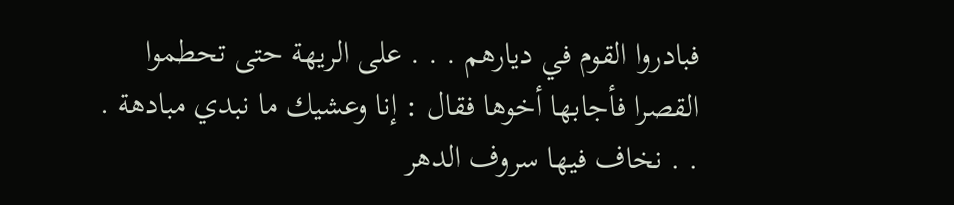فبادروا القوم في ديارهم . . . على الريهة حتى تحطموا القصرا فأجابها أخوها فقال : إنا وعشيك ما نبدي مبادهة . . . نخاف فيها سروف الدهر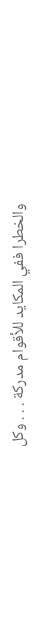والخطرا ففي المكايد للأقوام مدركة . . . وكل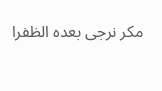مكر نرجى بعده الظفرا